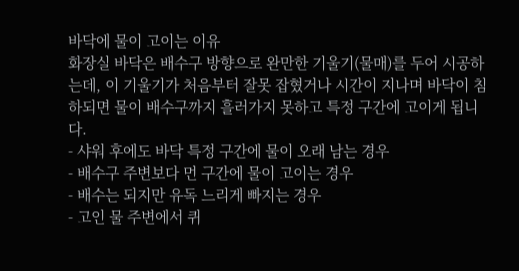바닥에 물이 고이는 이유
화장실 바닥은 배수구 방향으로 완만한 기울기(물매)를 두어 시공하는데, 이 기울기가 처음부터 잘못 잡혔거나 시간이 지나며 바닥이 침하되면 물이 배수구까지 흘러가지 못하고 특정 구간에 고이게 됩니다.
- 샤워 후에도 바닥 특정 구간에 물이 오래 남는 경우
- 배수구 주변보다 먼 구간에 물이 고이는 경우
- 배수는 되지만 유독 느리게 빠지는 경우
- 고인 물 주변에서 퀴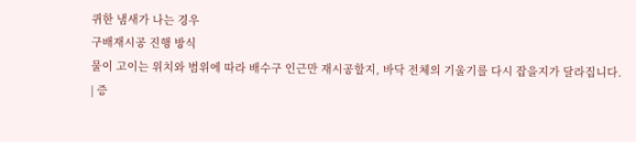퀴한 냄새가 나는 경우
구배재시공 진행 방식
물이 고이는 위치와 범위에 따라 배수구 인근만 재시공할지, 바닥 전체의 기울기를 다시 잡을지가 달라집니다.
| 증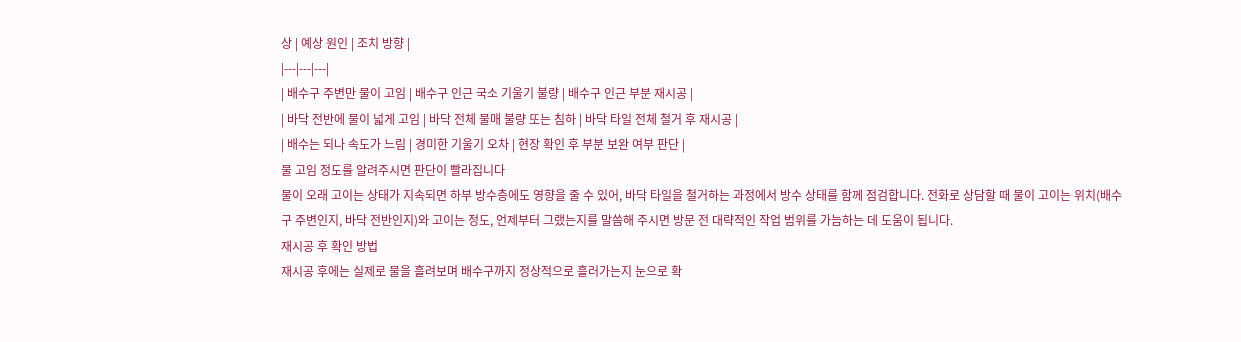상 | 예상 원인 | 조치 방향 |
|---|---|---|
| 배수구 주변만 물이 고임 | 배수구 인근 국소 기울기 불량 | 배수구 인근 부분 재시공 |
| 바닥 전반에 물이 넓게 고임 | 바닥 전체 물매 불량 또는 침하 | 바닥 타일 전체 철거 후 재시공 |
| 배수는 되나 속도가 느림 | 경미한 기울기 오차 | 현장 확인 후 부분 보완 여부 판단 |
물 고임 정도를 알려주시면 판단이 빨라집니다
물이 오래 고이는 상태가 지속되면 하부 방수층에도 영향을 줄 수 있어, 바닥 타일을 철거하는 과정에서 방수 상태를 함께 점검합니다. 전화로 상담할 때 물이 고이는 위치(배수구 주변인지, 바닥 전반인지)와 고이는 정도, 언제부터 그랬는지를 말씀해 주시면 방문 전 대략적인 작업 범위를 가늠하는 데 도움이 됩니다.
재시공 후 확인 방법
재시공 후에는 실제로 물을 흘려보며 배수구까지 정상적으로 흘러가는지 눈으로 확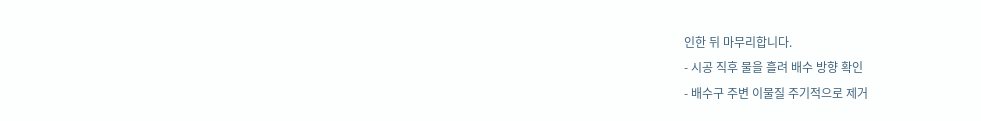인한 뒤 마무리합니다.
- 시공 직후 물을 흘려 배수 방향 확인
- 배수구 주변 이물질 주기적으로 제거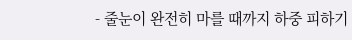- 줄눈이 완전히 마를 때까지 하중 피하기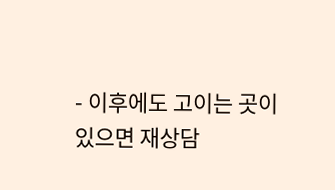- 이후에도 고이는 곳이 있으면 재상담